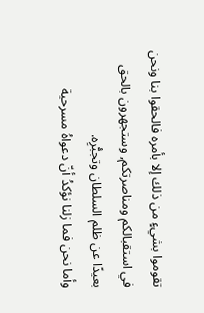تقوموا بشيءٍ من ذلك إلا بأمره فالحقوا بنا ونحن في استقبالكم ومناصرتكم, وستجهرون بالحق بعيدًا عن ظلم السلطان وتجبُّرِه.
وأما نحن فما زلنا نؤكدُ أنّ دعواهُ مسرحية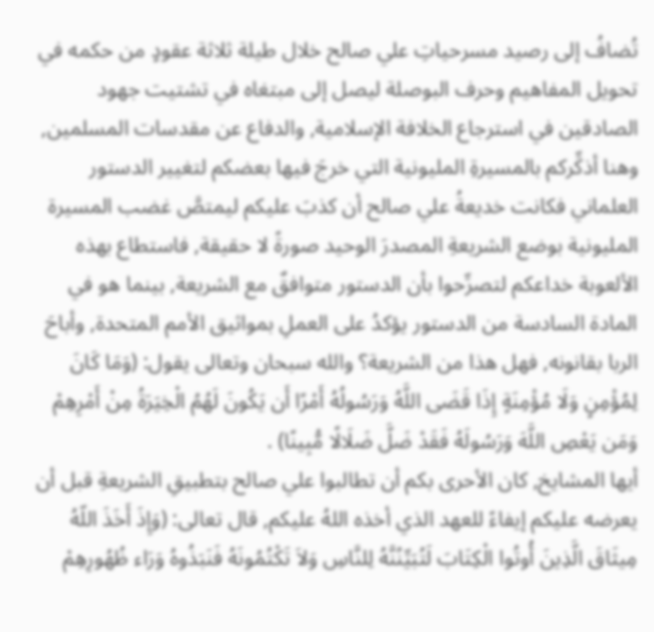تُضافُ إلى رصيد مسرحياتِ علي صالح خلال طيلة ثلاثة عقودٍ من حكمه في تحويل المفاهيم وحرف البوصلة ليصل إلى مبتغاه في تشتيت جهود الصادقين في استرجاع الخلافة الإسلامية, والدفاع عن مقدسات المسلمين, وهنا أذكِّركم بالمسيرةِ المليونية التي خرجَ فيها بعضكم لتغيير الدستور العلماني فكانت خديعةُ علي صالح أن كذبَ عليكم ليمتصَّ غضب المسيرة المليونية بوضع الشريعةِ المصدرَ الوحيد صورةً لا حقيقة, فاستطاع بهذه الألعوبة خداعكم لتصرِّحوا بأن الدستور متوافقٌ مع الشريعة, بينما هو في المادة السادسة من الدستور يؤكدُ على العملِ بمواثيق الأمم المتحدة, وأباحَ الربا بقانونه, فهل هذا من الشريعة؟ والله سبحان وتعالى يقول: (وَمَا كَانَ لِمُؤْمِنٍ وَلَا مُؤْمِنَةٍ إِذَا قَضَى اللَّهُ وَرَسُولُهُ أَمْرًا أَن يَكُونَ لَهُمُ الْخِيَرَةُ مِنْ أَمْرِهِمْ وَمَن يَعْصِ اللَّهَ وَرَسُولَهُ فَقَدْ ضَلَّ ضَلَالًا مُّبِينًا) .
أيها المشايخ, كان الأحرى بكم أن تطالبوا علي صالح بتطبيقِ الشريعةِ قبل أن يعرضه عليكم إيفاءً للعهد الذي أخذه اللهُ عليكم, قال تعالى: (وَإِذَ أَخَذَ اللّهُ مِيثَاقَ الَّذِينَ أُوتُوا الْكِتَابَ لَتُبَيِّنُنَّهُ لِلنَّاسِ وَلاَ تَكْتُمُونَهُ فَنَبَذُوهُ وَرَاء ظُهُورِهِمْ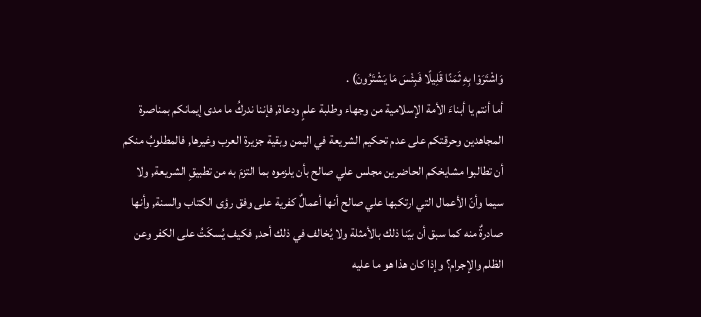وَاشْتَرَوْا بِهِ ثَمَنًا قَلِيلًا فَبِئْسَ مَا يَشْتَرُونَ) .
أما أنتم يا أبناءَ الأمة الإسلامية من وجهاء وطلبة علمٍ ودعاة, فإننا ندركُ ما مدى إيمانكم بمناصرة المجاهدين وحرقتكم على عدم تحكيم الشريعة في اليمن وبقية جزيرة العرب وغيرها, فالمطلوبُ منكم أن تطالبوا مشايخكم الحاضرين مجلس علي صالح بأن يلزموه بما التزمَ به من تطبيقِ الشريعة, ولا سيما وأنّ الأعمال التي ارتكبها علي صالح أنها أعمالٌ كفرية على وفق رؤى الكتاب والسنة, وأنها صادرةٌ منه كما سبق أن بيّنا ذلك بالأمثلة ولا يُخالف في ذلك أحد, فكيف يُسكَتُ على الكفر وعن الظلم والإجرام؟ وإذا كان هذا هو ما عليه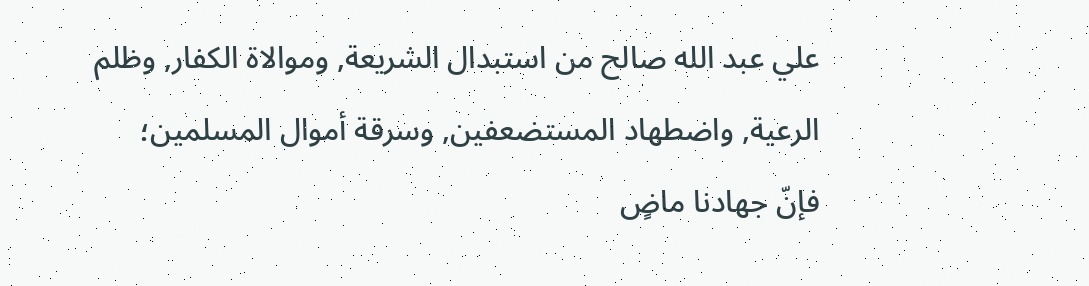علي عبد الله صالح من استبدال الشريعة, وموالاة الكفار, وظلم الرعية, واضطهاد المستضعفين, وسرقة أموال المسلمين؛ فإنّ جهادنا ماضٍ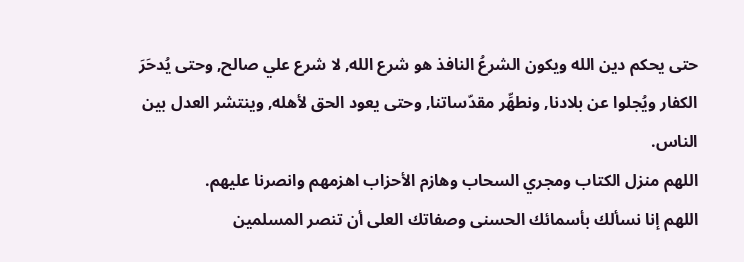حتى يحكم دين الله ويكون الشرعُ النافذ هو شرع الله, لا شرع علي صالح, وحتى يُدحَرَ الكفار ويُجلوا عن بلادنا, ونطهِّر مقدّساتنا, وحتى يعود الحق لأهله, وينتشر العدل بين الناس.
اللهم منزل الكتاب ومجري السحاب وهازم الأحزاب اهزمهم وانصرنا عليهم.
اللهم إنا نسألك بأسمائك الحسنى وصفاتك العلى أن تنصر المسلمين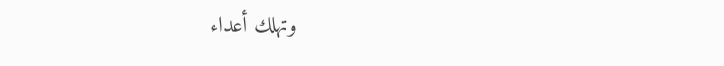وتهلك أعداء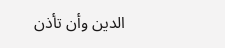الدين وأن تأذن